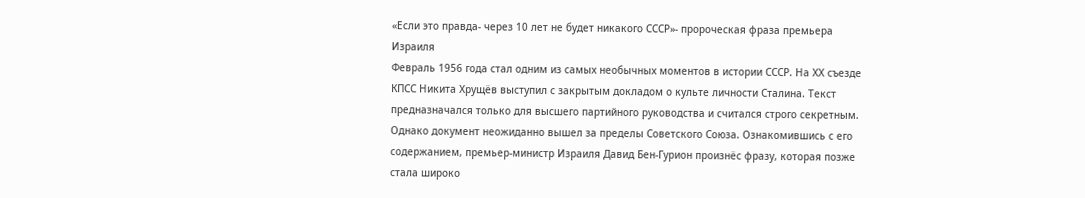«Если это правда- через 10 лет не будет никакого СССР»- пророческая фраза премьера Израиля
Февраль 1956 года стал одним из самых необычных моментов в истории СССР. На ХХ съезде КПСС Никита Хрущёв выступил с закрытым докладом о культе личности Сталина. Текст предназначался только для высшего партийного руководства и считался строго секретным.
Однако документ неожиданно вышел за пределы Советского Союза. Ознакомившись с его содержанием, премьер-министр Израиля Давид Бен-Гурион произнёс фразу, которая позже стала широко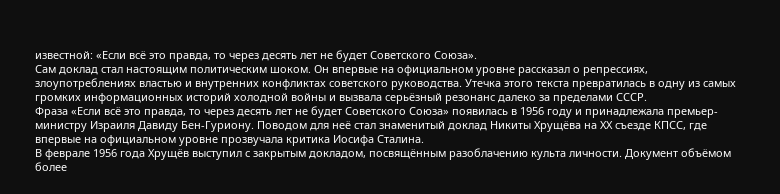известной: «Если всё это правда, то через десять лет не будет Советского Союза».
Сам доклад стал настоящим политическим шоком. Он впервые на официальном уровне рассказал о репрессиях, злоупотреблениях властью и внутренних конфликтах советского руководства. Утечка этого текста превратилась в одну из самых громких информационных историй холодной войны и вызвала серьёзный резонанс далеко за пределами СССР.
Фраза «Если всё это правда, то через десять лет не будет Советского Союза» появилась в 1956 году и принадлежала премьер-министру Израиля Давиду Бен-Гуриону. Поводом для неё стал знаменитый доклад Никиты Хрущёва на ХХ съезде КПСС, где впервые на официальном уровне прозвучала критика Иосифа Сталина.
В феврале 1956 года Хрущёв выступил с закрытым докладом, посвящённым разоблачению культа личности. Документ объёмом более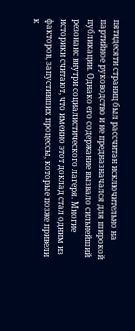пятидесяти страниц был рассчитан исключительно на партийное руководство и не предназначался для широкой публикации. Однако его содержание вызвало сильнейший резонанс внутри социалистического лагеря. Многие историки считают, что именно этот доклад стал одним из факторов, запустивших процессы, которые позже привели к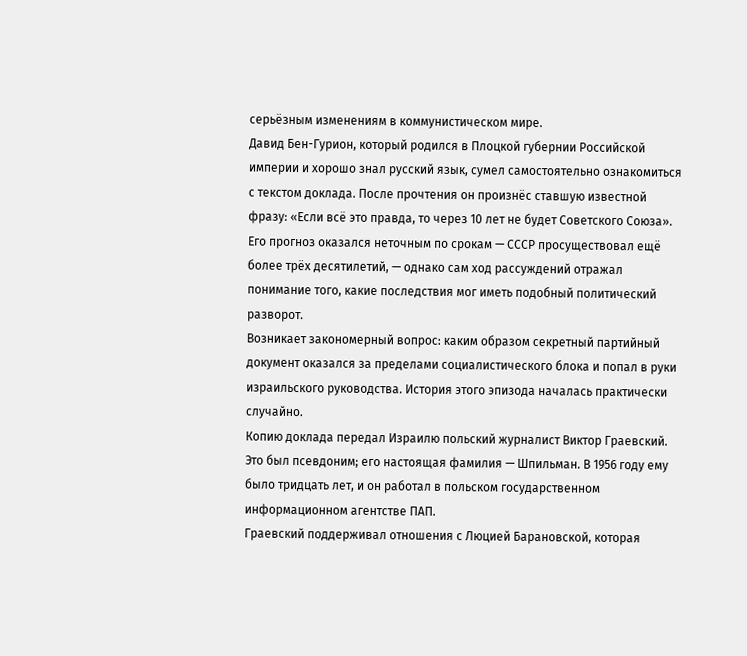серьёзным изменениям в коммунистическом мире.
Давид Бен-Гурион, который родился в Плоцкой губернии Российской империи и хорошо знал русский язык, сумел самостоятельно ознакомиться с текстом доклада. После прочтения он произнёс ставшую известной фразу: «Если всё это правда, то через 10 лет не будет Советского Союза». Его прогноз оказался неточным по срокам — СССР просуществовал ещё более трёх десятилетий, — однако сам ход рассуждений отражал понимание того, какие последствия мог иметь подобный политический разворот.
Возникает закономерный вопрос: каким образом секретный партийный документ оказался за пределами социалистического блока и попал в руки израильского руководства. История этого эпизода началась практически случайно.
Копию доклада передал Израилю польский журналист Виктор Граевский. Это был псевдоним; его настоящая фамилия — Шпильман. В 1956 году ему было тридцать лет, и он работал в польском государственном информационном агентстве ПАП.
Граевский поддерживал отношения с Люцией Барановской, которая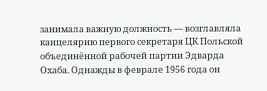занимала важную должность — возглавляла канцелярию первого секретаря ЦК Польской объединённой рабочей партии Эдварда Охаба. Однажды в феврале 1956 года он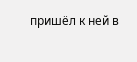пришёл к ней в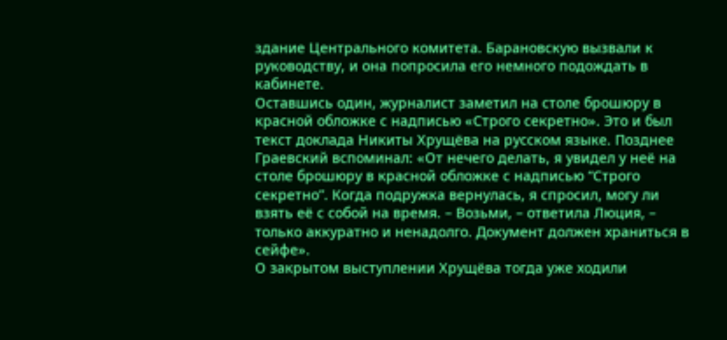здание Центрального комитета. Барановскую вызвали к руководству, и она попросила его немного подождать в кабинете.
Оставшись один, журналист заметил на столе брошюру в красной обложке с надписью «Строго секретно». Это и был текст доклада Никиты Хрущёва на русском языке. Позднее Граевский вспоминал: «От нечего делать, я увидел у неё на столе брошюру в красной обложке с надписью “Строго секретно”. Когда подружка вернулась, я спросил, могу ли взять её с собой на время. – Возьми, – ответила Люция, – только аккуратно и ненадолго. Документ должен храниться в сейфе».
О закрытом выступлении Хрущёва тогда уже ходили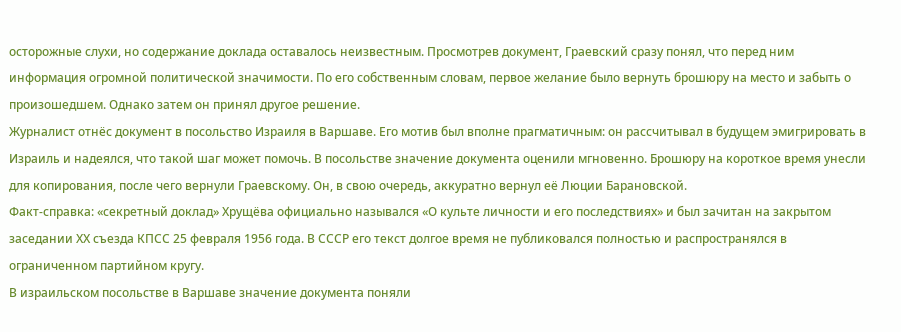осторожные слухи, но содержание доклада оставалось неизвестным. Просмотрев документ, Граевский сразу понял, что перед ним информация огромной политической значимости. По его собственным словам, первое желание было вернуть брошюру на место и забыть о произошедшем. Однако затем он принял другое решение.
Журналист отнёс документ в посольство Израиля в Варшаве. Его мотив был вполне прагматичным: он рассчитывал в будущем эмигрировать в Израиль и надеялся, что такой шаг может помочь. В посольстве значение документа оценили мгновенно. Брошюру на короткое время унесли для копирования, после чего вернули Граевскому. Он, в свою очередь, аккуратно вернул её Люции Барановской.
Факт-справка: «секретный доклад» Хрущёва официально назывался «О культе личности и его последствиях» и был зачитан на закрытом заседании ХХ съезда КПСС 25 февраля 1956 года. В СССР его текст долгое время не публиковался полностью и распространялся в ограниченном партийном кругу.
В израильском посольстве в Варшаве значение документа поняли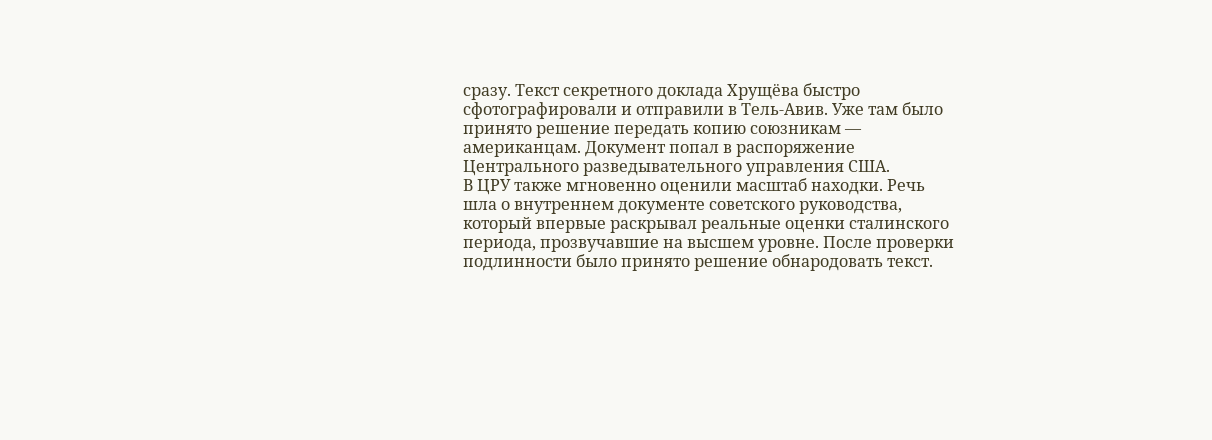сразу. Текст секретного доклада Хрущёва быстро сфотографировали и отправили в Тель-Авив. Уже там было принято решение передать копию союзникам — американцам. Документ попал в распоряжение Центрального разведывательного управления США.
В ЦРУ также мгновенно оценили масштаб находки. Речь шла о внутреннем документе советского руководства, который впервые раскрывал реальные оценки сталинского периода, прозвучавшие на высшем уровне. После проверки подлинности было принято решение обнародовать текст.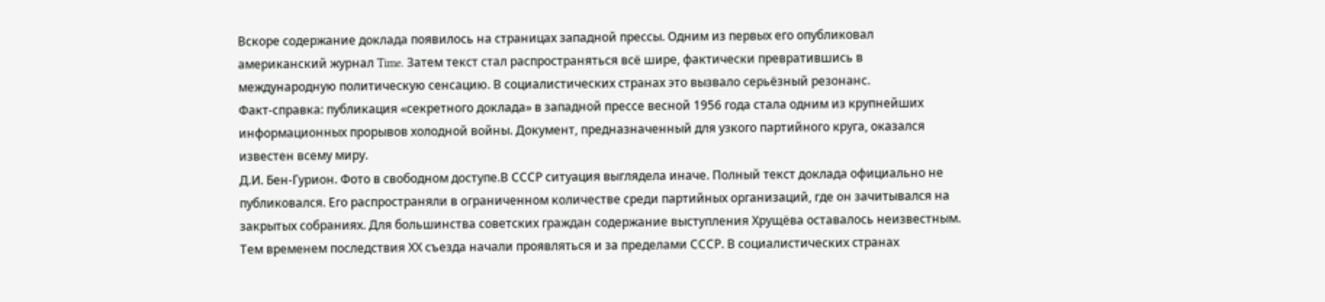Вскоре содержание доклада появилось на страницах западной прессы. Одним из первых его опубликовал американский журнал Time. Затем текст стал распространяться всё шире, фактически превратившись в международную политическую сенсацию. В социалистических странах это вызвало серьёзный резонанс.
Факт-справка: публикация «секретного доклада» в западной прессе весной 1956 года стала одним из крупнейших информационных прорывов холодной войны. Документ, предназначенный для узкого партийного круга, оказался известен всему миру.
Д.И. Бен-Гурион. Фото в свободном доступе.В СССР ситуация выглядела иначе. Полный текст доклада официально не публиковался. Его распространяли в ограниченном количестве среди партийных организаций, где он зачитывался на закрытых собраниях. Для большинства советских граждан содержание выступления Хрущёва оставалось неизвестным.
Тем временем последствия ХХ съезда начали проявляться и за пределами СССР. В социалистических странах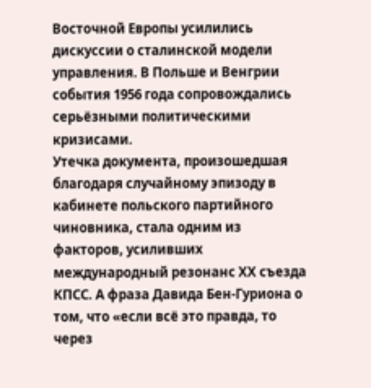Восточной Европы усилились дискуссии о сталинской модели управления. В Польше и Венгрии события 1956 года сопровождались серьёзными политическими кризисами.
Утечка документа, произошедшая благодаря случайному эпизоду в кабинете польского партийного чиновника, стала одним из факторов, усиливших международный резонанс ХХ съезда КПСС. А фраза Давида Бен-Гуриона о том, что «если всё это правда, то через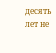десять лет не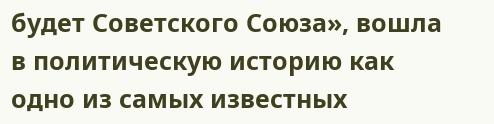будет Советского Союза», вошла в политическую историю как одно из самых известных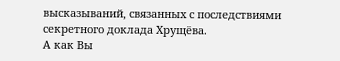высказываний, связанных с последствиями секретного доклада Хрущёва.
А как Вы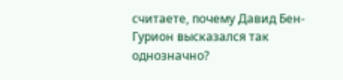считаете, почему Давид Бен-Гурион высказался так однозначно?